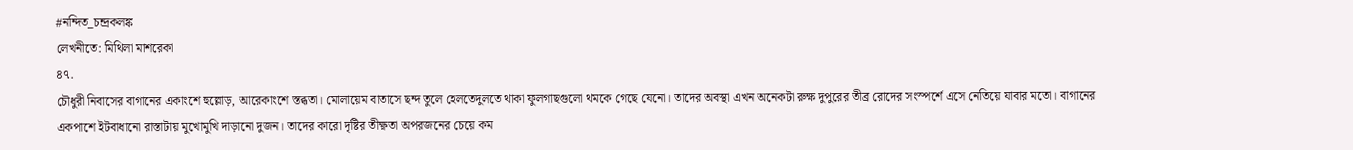#নন্দিত_চন্দ্রকলঙ্ক
লেখনীতে: মিথিলা মাশরেকা
৪৭.
চৌধুরী নিবাসের বাগানের একাংশে হুল্লোড়, আরেকাংশে স্তব্ধতা। মোলায়েম বাতাসে ছন্দ তুলে হেলতেদুলতে থাকা ফুলগাছগুলো থমকে গেছে যেনো। তাদের অবস্থা এখন অনেকটা রুক্ষ দুপুরের তীব্র রোদের সংস্পর্শে এসে নেতিয়ে যাবার মতো। বাগানের একপাশে ইটবাধানো রাস্তাটায় মুখোমুখি দাড়ানো দুজন। তাদের কারো দৃষ্টির তীক্ষ্ণতা অপরজনের চেয়ে কম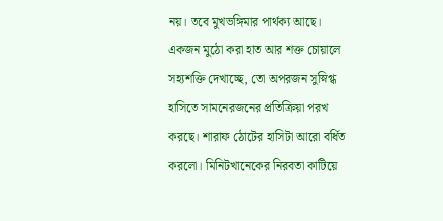নয়। তবে মুখভঙ্গিমার পার্থক্য আছে। একজন মুঠো করা হাত আর শক্ত চোয়ালে সহ্যশক্তি দেখাচ্ছে, তো অপরজন সুস্নিগ্ধ হাসিতে সামনেরজনের প্রতিক্রিয়া পরখ করছে। শারাফ ঠোটের হাসিটা আরো বর্ধিত করলো। মিনিটখানেকের নিরবতা কাটিয়ে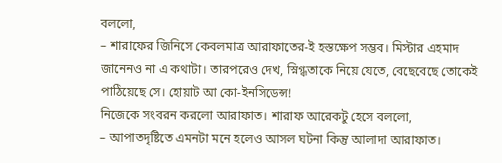বললো,
– শারাফের জিনিসে কেবলমাত্র আরাফাতের-ই হস্তক্ষেপ সম্ভব। মিস্টার এহমাদ জানেনও না এ কথাটা। তারপরেও দেখ, স্নিগ্ধতাকে নিয়ে যেতে, বেছেবেছে তোকেই পাঠিয়েছে সে। হোয়াট আ কো-ইনসিডেন্স!
নিজেকে সংবরন করলো আরাফাত। শারাফ আরেকটু হেসে বললো,
– আপাতদৃষ্টিতে এমনটা মনে হলেও আসল ঘটনা কিন্তু আলাদা আরাফাত।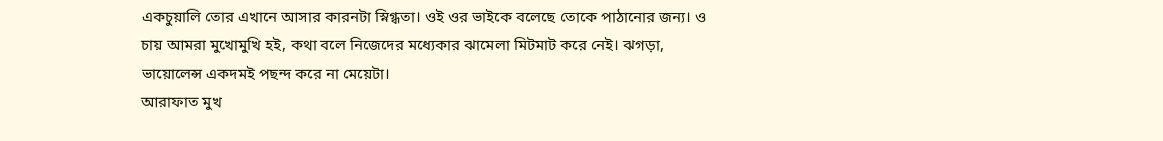একচুয়ালি তোর এখানে আসার কারনটা স্নিগ্ধতা। ওই ওর ভাইকে বলেছে তোকে পাঠানোর জন্য। ও চায় আমরা মুখোমুখি হই, কথা বলে নিজেদের মধ্যেকার ঝামেলা মিটমাট করে নেই। ঝগড়া, ভায়োলেন্স একদমই পছন্দ করে না মেয়েটা।
আরাফাত মুখ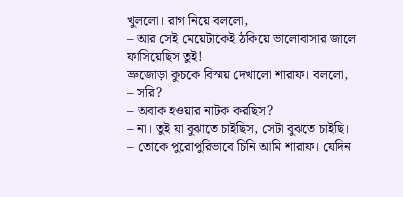খুললো। রাগ নিয়ে বললো,
– আর সেই মেয়েটাকেই ঠকিয়ে ভালোবাসার জালে ফাসিয়েছিস তুই!
ভ্রুজোড়া কুচকে বিস্ময় দেখালো শারাফ। বললো,
– সরি?
– অবাক হওয়ার নাটক করছিস?
– না। তুই যা বুঝাতে চাইছিস, সেটা বুঝতে চাইছি।
– তোকে পুরোপুরিভাবে চিনি আমি শারাফ। যেদিন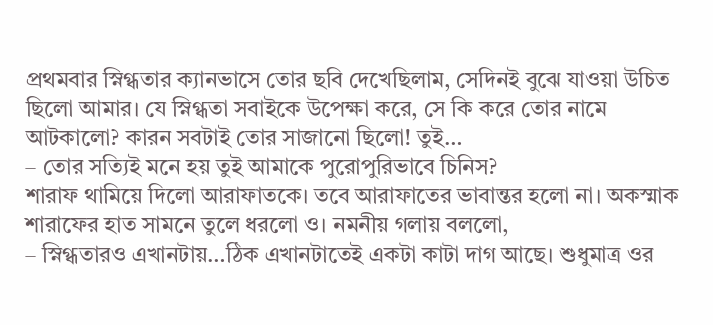প্রথমবার স্নিগ্ধতার ক্যানভাসে তোর ছবি দেখেছিলাম, সেদিনই বুঝে যাওয়া উচিত ছিলো আমার। যে স্নিগ্ধতা সবাইকে উপেক্ষা করে, সে কি করে তোর নামে আটকালো? কারন সবটাই তোর সাজানো ছিলো! তুই…
– তোর সত্যিই মনে হয় তুই আমাকে পুরোপুরিভাবে চিনিস?
শারাফ থামিয়ে দিলো আরাফাতকে। তবে আরাফাতের ভাবান্তর হলো না। অকস্মাক শারাফের হাত সামনে তুলে ধরলো ও। নমনীয় গলায় বললো,
– স্নিগ্ধতারও এখানটায়…ঠিক এখানটাতেই একটা কাটা দাগ আছে। শুধুমাত্র ওর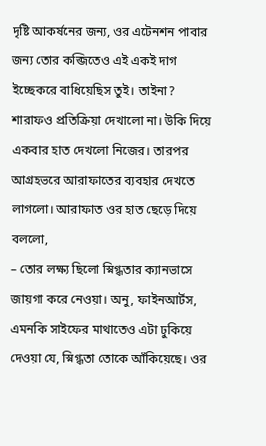দৃষ্টি আকর্ষনের জন্য, ওর এটেনশন পাবার জন্য তোর কব্জিতেও এই একই দাগ ইচ্ছেকরে বাধিয়েছিস তুই। তাইনা?
শারাফও প্রতিক্রিয়া দেখালো না। উকি দিয়ে একবার হাত দেখলো নিজের। তারপর আগ্রহভরে আরাফাতের ব্যবহার দেখতে লাগলো। আরাফাত ওর হাত ছেড়ে দিয়ে বললো,
– তোর লক্ষ্য ছিলো স্নিগ্ধতার ক্যানভাসে জায়গা করে নেওয়া। অনু, ফাইনআর্টস, এমনকি সাইফের মাথাতেও এটা ঢুকিয়ে দেওয়া যে, স্নিগ্ধতা তোকে আঁকিয়েছে। ওর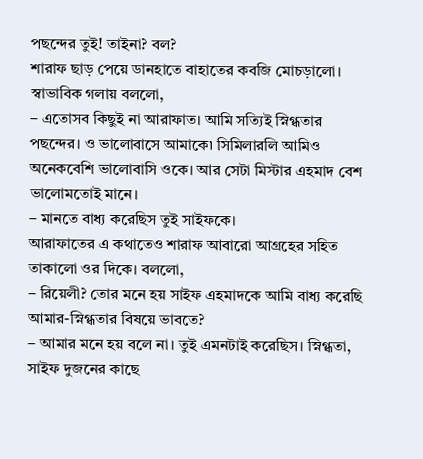পছন্দের তুই! তাইনা? বল?
শারাফ ছাড় পেয়ে ডানহাতে বাহাতের কবজি মোচড়ালো। স্বাভাবিক গলায় বললো,
– এতোসব কিছুই না আরাফাত। আমি সত্যিই স্নিগ্ধতার পছন্দের। ও ভালোবাসে আমাকে৷ সিমিলারলি আমিও অনেকবেশি ভালোবাসি ওকে। আর সেটা মিস্টার এহমাদ বেশ ভালোমতোই মানে।
– মানতে বাধ্য করেছিস তুই সাইফকে।
আরাফাতের এ কথাতেও শারাফ আবারো আগ্রহের সহিত তাকালো ওর দিকে। বললো,
– রিয়েলী? তোর মনে হয় সাইফ এহমাদকে আমি বাধ্য করেছি আমার-স্নিগ্ধতার বিষয়ে ভাবতে?
– আমার মনে হয় বলে না। তুই এমনটাই করেছিস। স্নিগ্ধতা, সাইফ দুজনের কাছে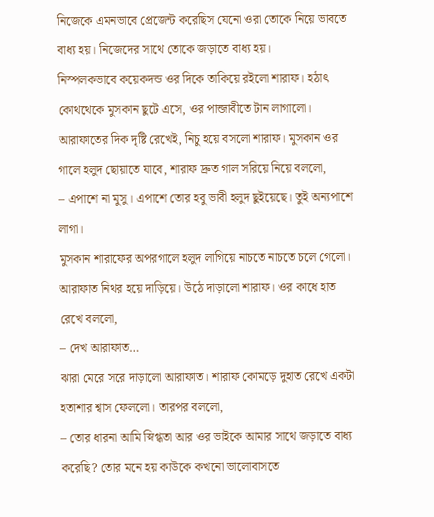নিজেকে এমনভাবে প্রেজেন্ট করেছিস যেনো ওরা তোকে নিয়ে ভাবতে বাধ্য হয়। নিজেদের সাথে তোকে জড়াতে বাধ্য হয়।
নিস্পলকভাবে কয়েকদন্ড ওর দিকে তাকিয়ে রইলো শারাফ। হঠাৎ কোথথেকে মুসকান ছুটে এসে, ওর পান্জাবীতে টান লাগালো। আরাফাতের দিক দৃষ্টি রেখেই, নিচু হয়ে বসলো শারাফ। মুসকান ওর গালে হলুদ ছোয়াতে যাবে, শারাফ দ্রুত গাল সরিয়ে নিয়ে বললো,
– এপাশে না মুসু। এপাশে তোর হবু ভাবী হলুদ ছুইয়েছে। তুই অন্যপাশে লাগা।
মুসকান শারাফের অপরগালে হলুদ লাগিয়ে নাচতে নাচতে চলে গেলো। আরাফাত নিথর হয়ে দাড়িয়ে। উঠে দাড়ালো শারাফ। ওর কাধে হাত রেখে বললো,
– দেখ আরাফাত…
ঝারা মেরে সরে দাড়ালো আরাফাত। শারাফ কোমড়ে দুহাত রেখে একটা হতাশার শ্বাস ফেললো। তারপর বললো,
– তোর ধারনা আমি স্নিগ্ধতা আর ওর ভাইকে আমার সাথে জড়াতে বাধ্য করেছি? তোর মনে হয় কাউকে কখনো ভালোবাসতে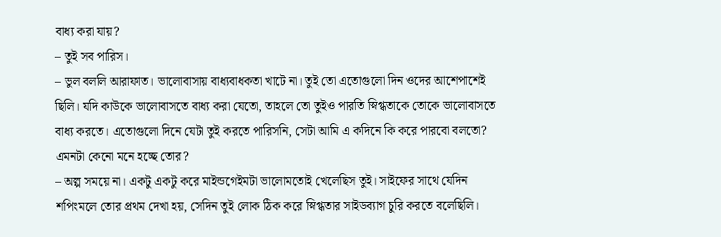বাধ্য করা যায়?
– তুই সব পারিস।
– ভুল বললি আরাফাত। ভালোবাসায় বাধ্যবাধকতা খাটে না। তুই তো এতোগুলো দিন ওদের আশেপাশেই ছিলি। যদি কাউকে ভালোবাসতে বাধ্য করা যেতো, তাহলে তো তুইও পারতি স্নিগ্ধতাকে তোকে ভালোবাসতে বাধ্য করতে। এতোগুলো দিনে যেটা তুই করতে পারিসনি, সেটা আমি এ কদিনে কি করে পারবো বলতো? এমনটা কেনো মনে হচ্ছে তোর?
– অল্প সময়ে না। একটু একটু করে মাইন্ডগেইমটা ভালোমতোই খেলেছিস তুই। সাইফের সাথে যেদিন শপিংমলে তোর প্রথম দেখা হয়, সেদিন তুই লোক ঠিক করে স্নিগ্ধতার সাইডব্যাগ চুরি করতে বলেছিলি।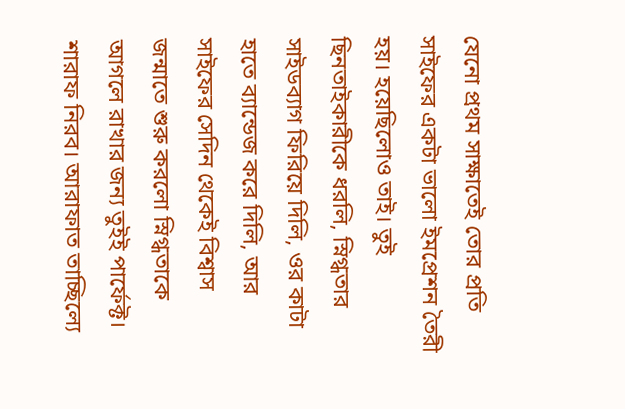যেনো প্রথম সাক্ষাতেই তোর প্রতি সাইফের একটা ভালো ইমপ্রেশন তৈরী হয়। হয়েছিলোও তাই। তুই ছিনতাইকারীকে ধরলি, স্নিগ্ধতার সাইডব্যাগ ফিরিয়ে দিলি, ওর কাটা হাতে ব্যান্ডেজ করে দিলি, আর সাইফের সেদিন থেকেই বিশ্বাস জন্মাতে শুরু করলো স্নিগ্ধতাকে আগলে রাখার জন্য তুইই পার্ফেক্ট।
শারাফ নিরব। আরাফাত তাচ্ছিল্যে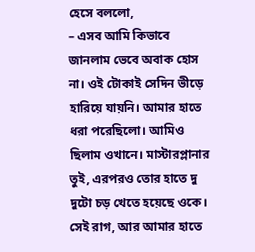হেসে বললো,
– এসব আমি কিভাবে জানলাম ভেবে অবাক হোস না। ওই টোকাই সেদিন ভীড়ে হারিয়ে যায়নি। আমার হাতে ধরা পরেছিলো। আমিও ছিলাম ওখানে। মাস্টারপ্লানার তুই, এরপরও তোর হাতে দু দুটো চড় খেতে হয়েছে ওকে। সেই রাগ, আর আমার হাতে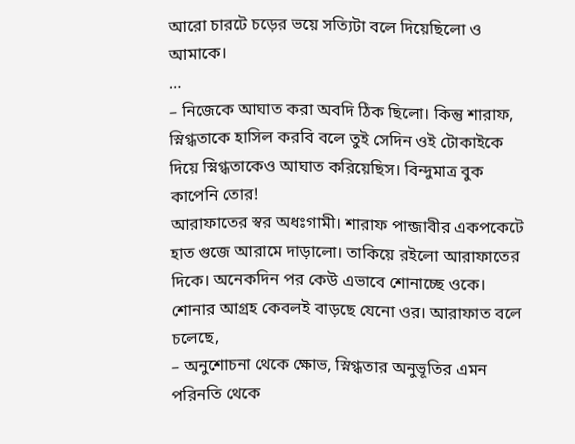আরো চারটে চড়ের ভয়ে সত্যিটা বলে দিয়েছিলো ও আমাকে।
…
– নিজেকে আঘাত করা অবদি ঠিক ছিলো। কিন্তু শারাফ, স্নিগ্ধতাকে হাসিল করবি বলে তুই সেদিন ওই টোকাইকে দিয়ে স্নিগ্ধতাকেও আঘাত করিয়েছিস। বিন্দুমাত্র বুক কাপেনি তোর!
আরাফাতের স্বর অধঃগামী। শারাফ পান্জাবীর একপকেটে হাত গুজে আরামে দাড়ালো। তাকিয়ে রইলো আরাফাতের দিকে। অনেকদিন পর কেউ এভাবে শোনাচ্ছে ওকে। শোনার আগ্রহ কেবলই বাড়ছে যেনো ওর। আরাফাত বলে চলেছে,
– অনুশোচনা থেকে ক্ষোভ, স্নিগ্ধতার অনুভূতির এমন পরিনতি থেকে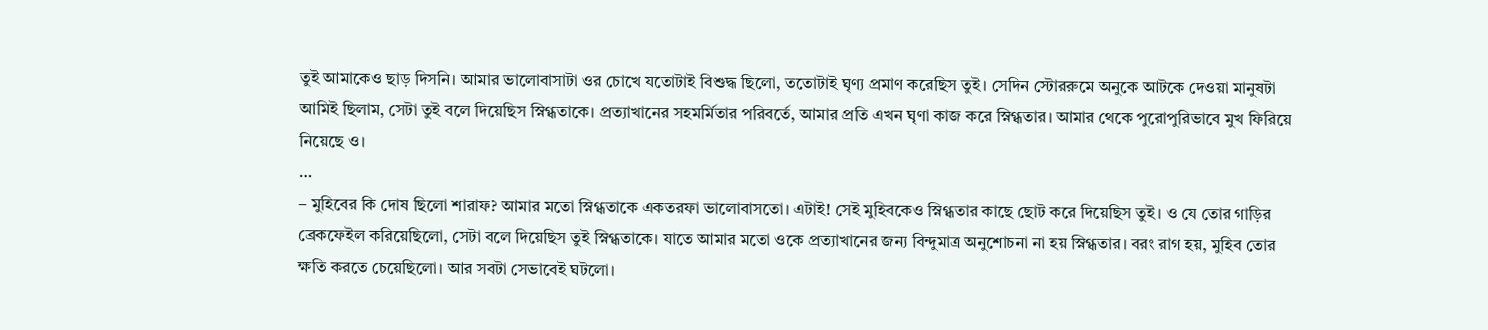তুই আমাকেও ছাড় দিসনি। আমার ভালোবাসাটা ওর চোখে যতোটাই বিশুদ্ধ ছিলো, ততোটাই ঘৃণ্য প্রমাণ করেছিস তুই। সেদিন স্টোররুমে অনুকে আটকে দেওয়া মানুষটা আমিই ছিলাম, সেটা তুই বলে দিয়েছিস স্নিগ্ধতাকে। প্রত্যাখানের সহমর্মিতার পরিবর্তে, আমার প্রতি এখন ঘৃণা কাজ করে স্নিগ্ধতার। আমার থেকে পুরোপুরিভাবে মুখ ফিরিয়ে নিয়েছে ও।
…
– মুহিবের কি দোষ ছিলো শারাফ? আমার মতো স্নিগ্ধতাকে একতরফা ভালোবাসতো। এটাই! সেই মুহিবকেও স্নিগ্ধতার কাছে ছোট করে দিয়েছিস তুই। ও যে তোর গাড়ির ব্রেকফেইল করিয়েছিলো, সেটা বলে দিয়েছিস তুই স্নিগ্ধতাকে। যাতে আমার মতো ওকে প্রত্যাখানের জন্য বিন্দুমাত্র অনুশোচনা না হয় স্নিগ্ধতার। বরং রাগ হয়, মুহিব তোর ক্ষতি করতে চেয়েছিলো। আর সবটা সেভাবেই ঘটলো।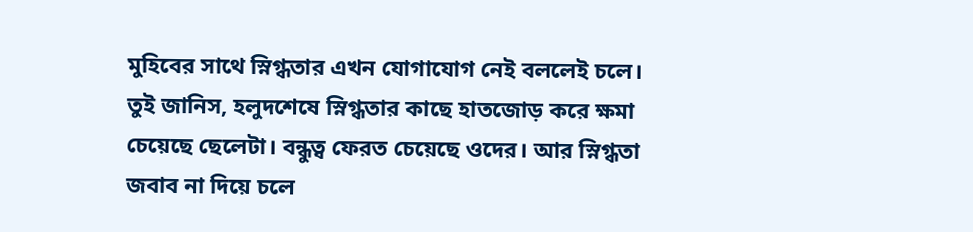মুহিবের সাথে স্নিগ্ধতার এখন যোগাযোগ নেই বললেই চলে। তুই জানিস, হলুদশেষে স্নিগ্ধতার কাছে হাতজোড় করে ক্ষমা চেয়েছে ছেলেটা। বন্ধুত্ব ফেরত চেয়েছে ওদের। আর স্নিগ্ধতা জবাব না দিয়ে চলে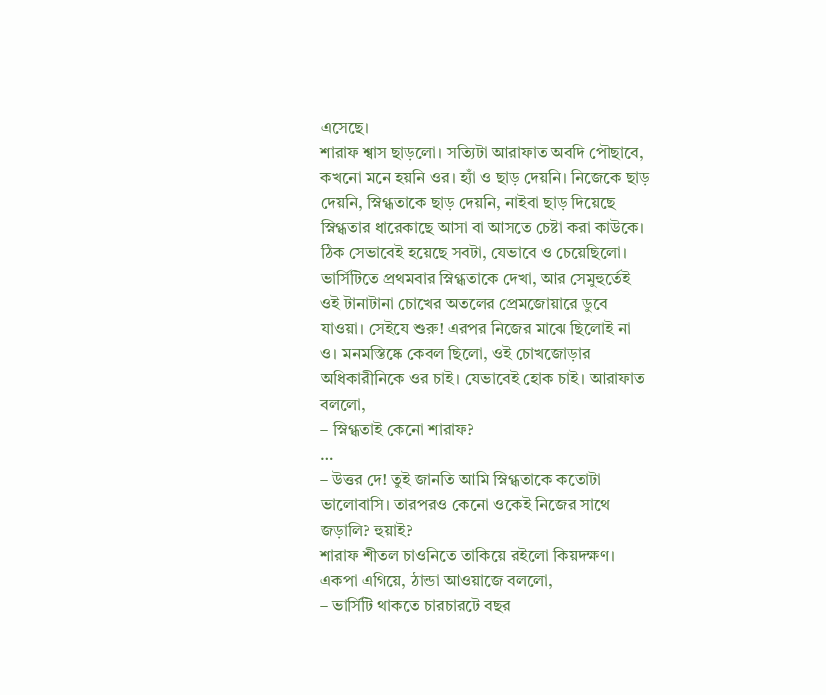এসেছে।
শারাফ শ্বাস ছাড়লো। সত্যিটা আরাফাত অবদি পৌছাবে, কখনো মনে হয়নি ওর। হ্যাঁ ও ছাড় দেয়নি। নিজেকে ছাড় দেয়নি, স্নিগ্ধতাকে ছাড় দেয়নি, নাইবা ছাড় দিয়েছে স্নিগ্ধতার ধারেকাছে আসা বা আসতে চেষ্টা করা কাউকে। ঠিক সেভাবেই হয়েছে সবটা, যেভাবে ও চেয়েছিলো। ভার্সিটিতে প্রথমবার স্নিগ্ধতাকে দেখা, আর সেমুহুর্তেই ওই টানাটানা চোখের অতলের প্রেমজোয়ারে ডুবে যাওয়া। সেইযে শুরু! এরপর নিজের মাঝে ছিলোই না ও। মনমস্তিষ্কে কেবল ছিলো, ওই চোখজোড়ার অধিকারীনিকে ওর চাই। যেভাবেই হোক চাই। আরাফাত বললো,
– স্নিগ্ধতাই কেনো শারাফ?
…
– উত্তর দে! তুই জানতি আমি স্নিগ্ধতাকে কতোটা ভালোবাসি। তারপরও কেনো ওকেই নিজের সাথে জড়ালি? হুয়াই?
শারাফ শীতল চাওনিতে তাকিয়ে রইলো কিয়দক্ষণ। একপা এগিয়ে, ঠান্ডা আওয়াজে বললো,
– ভার্সিটি থাকতে চারচারটে বছর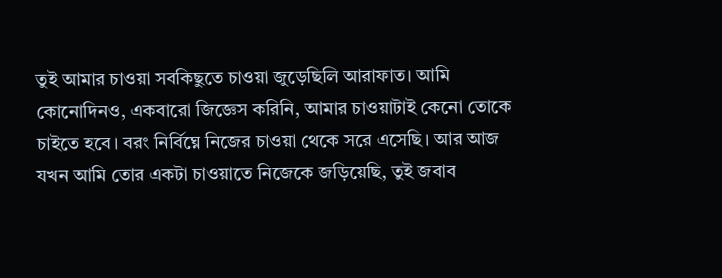তুই আমার চাওয়া সবকিছুতে চাওয়া জুড়েছিলি আরাফাত। আমি কোনোদিনও, একবারো জিজ্ঞেস করিনি, আমার চাওয়াটাই কেনো তোকে চাইতে হবে। বরং নির্বিঘ্নে নিজের চাওয়া থেকে সরে এসেছি। আর আজ যখন আমি তোর একটা চাওয়াতে নিজেকে জড়িয়েছি, তুই জবাব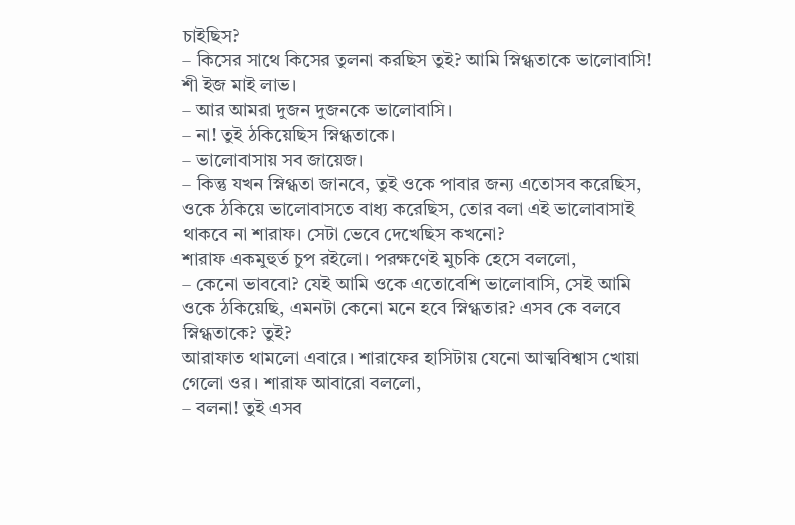চাইছিস?
– কিসের সাথে কিসের তুলনা করছিস তুই? আমি স্নিগ্ধতাকে ভালোবাসি! শী ইজ মাই লাভ।
– আর আমরা দুজন দুজনকে ভালোবাসি।
– না! তুই ঠকিয়েছিস স্নিগ্ধতাকে।
– ভালোবাসায় সব জায়েজ।
– কিন্তু যখন স্নিগ্ধতা জানবে, তুই ওকে পাবার জন্য এতোসব করেছিস, ওকে ঠকিয়ে ভালোবাসতে বাধ্য করেছিস, তোর বলা এই ভালোবাসাই থাকবে না শারাফ। সেটা ভেবে দেখেছিস কখনো?
শারাফ একমুহুর্ত চুপ রইলো। পরক্ষণেই মুচকি হেসে বললো,
– কেনো ভাববো? যেই আমি ওকে এতোবেশি ভালোবাসি, সেই আমি ওকে ঠকিয়েছি, এমনটা কেনো মনে হবে স্নিগ্ধতার? এসব কে বলবে স্নিগ্ধতাকে? তুই?
আরাফাত থামলো এবারে। শারাফের হাসিটায় যেনো আত্মবিশ্বাস খোয়া গেলো ওর। শারাফ আবারো বললো,
– বলনা! তুই এসব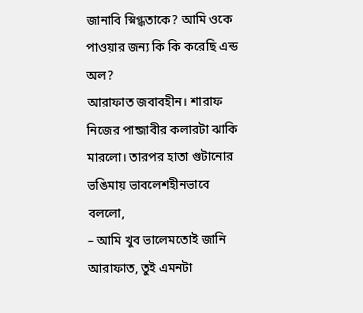জানাবি স্নিগ্ধতাকে? আমি ওকে পাওয়ার জন্য কি কি করেছি এন্ড অল?
আরাফাত জবাবহীন। শারাফ নিজের পান্জাবীর কলারটা ঝাকি মারলো। তারপর হাতা গুটানোর ভঙিমায় ভাবলেশহীনভাবে বললো,
– আমি খুব ভালেমতোই জানি আরাফাত, তুই এমনটা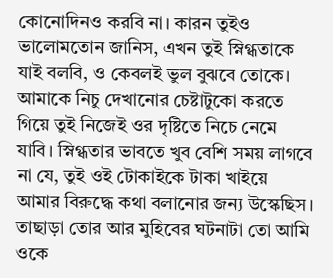কোনোদিনও করবি না। কারন তুইও ভালোমতোন জানিস, এখন তুই স্নিগ্ধতাকে যাই বলবি, ও কেবলই ভুল বুঝবে তোকে। আমাকে নিচু দেখানোর চেষ্টাটুকো করতে গিয়ে তুই নিজেই ওর দৃষ্টিতে নিচে নেমে যাবি। স্নিগ্ধতার ভাবতে খুব বেশি সময় লাগবে না যে, তুই ওই টোকাইকে টাকা খাইয়ে আমার বিরুদ্ধে কথা বলানোর জন্য উস্কেছিস। তাছাড়া তোর আর মুহিবের ঘটনাটা তো আমি ওকে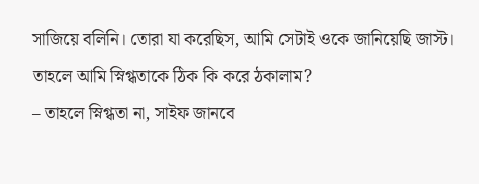সাজিয়ে বলিনি। তোরা যা করেছিস, আমি সেটাই ওকে জানিয়েছি জাস্ট। তাহলে আমি স্নিগ্ধতাকে ঠিক কি করে ঠকালাম?
– তাহলে স্নিগ্ধতা না, সাইফ জানবে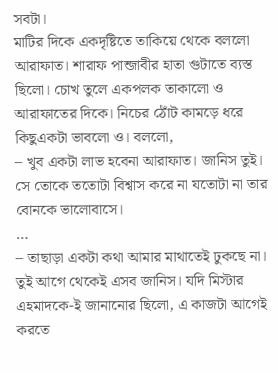সবটা।
মাটির দিকে একদৃষ্টিতে তাকিয়ে থেকে বললো আরাফাত। শারাফ পান্জাবীর হাতা গুটাতে ব্যস্ত ছিলো। চোখ তুলে একপলক তাকালো ও আরাফাতের দিকে। নিচের ঠোঁট কামড়ে ধরে কিছুএকটা ভাবলো ও। বললো,
– খুব একটা লাভ হবেনা আরাফাত। জানিস তুই। সে তোকে ততোটা বিশ্বাস করে না যতোটা না তার বোনকে ভালোবাসে।
…
– তাছাড়া একটা কথা আমার মাথাতেই ঢুকছে না। তুই আগে থেকেই এসব জানিস। যদি মিস্টার এহমাদকে-ই জানানোর ছিলো, এ কাজটা আগেই করতে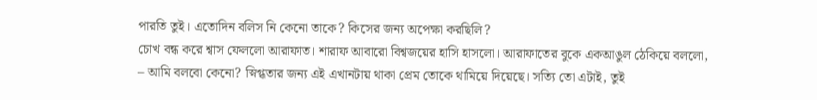পারতি তুই। এতোদিন বলিস নি কেনো তাকে? কিসের জন্য অপেক্ষা করছিলি?
চোখ বন্ধ করে শ্বাস ফেললো আরাফাত। শারাফ আবারো বিশ্বজয়ের হাসি হাসলো। আরাফাতের বুকে একআঙুল ঠেকিয়ে বললো,
– আমি বলবো কেনো? স্নিগ্ধতার জন্য এই এখানটায় থাকা প্রেম তোকে থামিয়ে দিয়েছে। সত্যি তো এটাই, তুই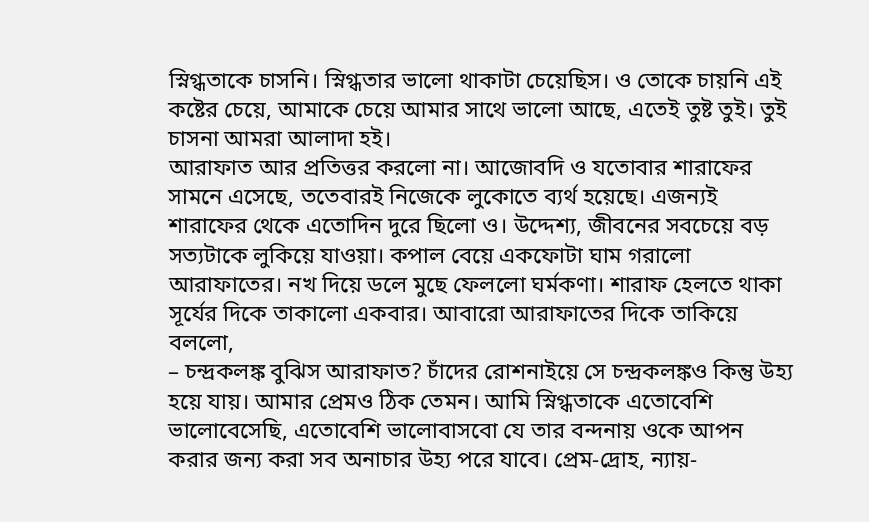স্নিগ্ধতাকে চাসনি। স্নিগ্ধতার ভালো থাকাটা চেয়েছিস। ও তোকে চায়নি এই কষ্টের চেয়ে, আমাকে চেয়ে আমার সাথে ভালো আছে, এতেই তুষ্ট তুই। তুই চাসনা আমরা আলাদা হই।
আরাফাত আর প্রতিত্তর করলো না। আজোবদি ও যতোবার শারাফের সামনে এসেছে, ততেবারই নিজেকে লুকোতে ব্যর্থ হয়েছে। এজন্যই শারাফের থেকে এতোদিন দুরে ছিলো ও। উদ্দেশ্য, জীবনের সবচেয়ে বড় সত্যটাকে লুকিয়ে যাওয়া। কপাল বেয়ে একফোটা ঘাম গরালো আরাফাতের। নখ দিয়ে ডলে মুছে ফেললো ঘর্মকণা। শারাফ হেলতে থাকা সূর্যের দিকে তাকালো একবার। আবারো আরাফাতের দিকে তাকিয়ে বললো,
– চন্দ্রকলঙ্ক বুঝিস আরাফাত? চাঁদের রোশনাইয়ে সে চন্দ্রকলঙ্কও কিন্তু উহ্য হয়ে যায়। আমার প্রেমও ঠিক তেমন। আমি স্নিগ্ধতাকে এতোবেশি ভালোবেসেছি, এতোবেশি ভালোবাসবো যে তার বন্দনায় ওকে আপন করার জন্য করা সব অনাচার উহ্য পরে যাবে। প্রেম-দ্রোহ, ন্যায়-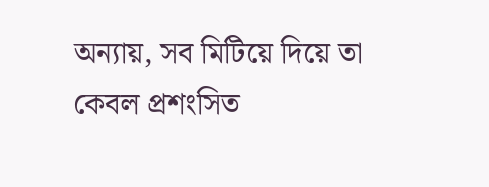অন্যায়, সব মিটিয়ে দিয়ে তা কেবল প্রশংসিত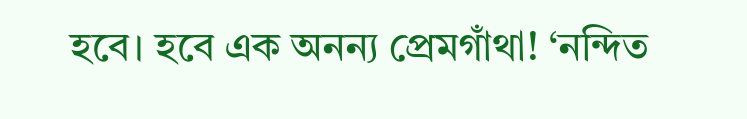হবে। হবে এক অনন্য প্রেমগাঁথা! ‘নন্দিত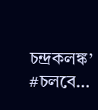চন্দ্রকলঙ্ক’
#চলবে…